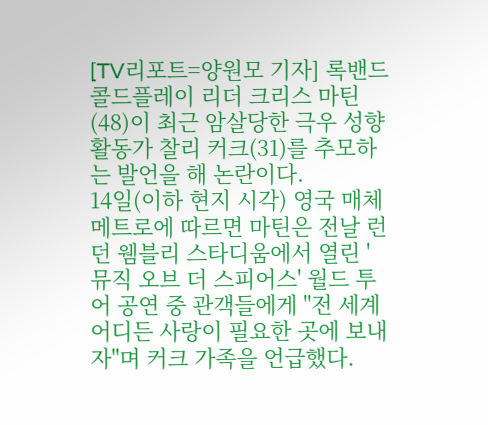[TV리포트=양원모 기자] 록밴드 콜드플레이 리더 크리스 마틴(48)이 최근 암살당한 극우 성향 활동가 찰리 커크(31)를 추모하는 발언을 해 논란이다.
14일(이하 현지 시각) 영국 매체 메트로에 따르면 마틴은 전날 런던 웸블리 스타디움에서 열린 '뮤직 오브 더 스피어스' 월드 투어 공연 중 관객들에게 "전 세계 어디든 사랑이 필요한 곳에 보내자"며 커크 가족을 언급했다.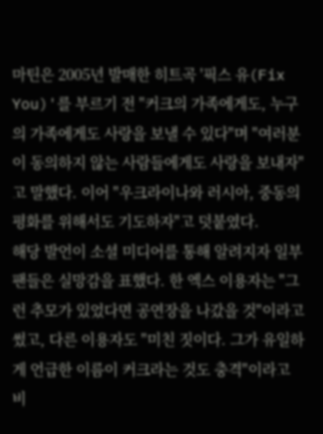마틴은 2005년 발매한 히트곡 '픽스 유(Fix You)'를 부르기 전 "커크의 가족에게도, 누구의 가족에게도 사랑을 보낼 수 있다"며 "여러분이 동의하지 않는 사람들에게도 사랑을 보내자"고 말했다. 이어 "우크라이나와 러시아, 중동의 평화를 위해서도 기도하자"고 덧붙였다.
해당 발언이 소셜 미디어를 통해 알려지자 일부 팬들은 실망감을 표했다. 한 엑스 이용자는 "그런 추모가 있었다면 공연장을 나갔을 것"이라고 썼고, 다른 이용자도 "미친 짓이다. 그가 유일하게 언급한 이름이 커크라는 것도 충격"이라고 비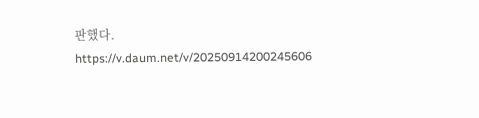판했다.
https://v.daum.net/v/20250914200245606